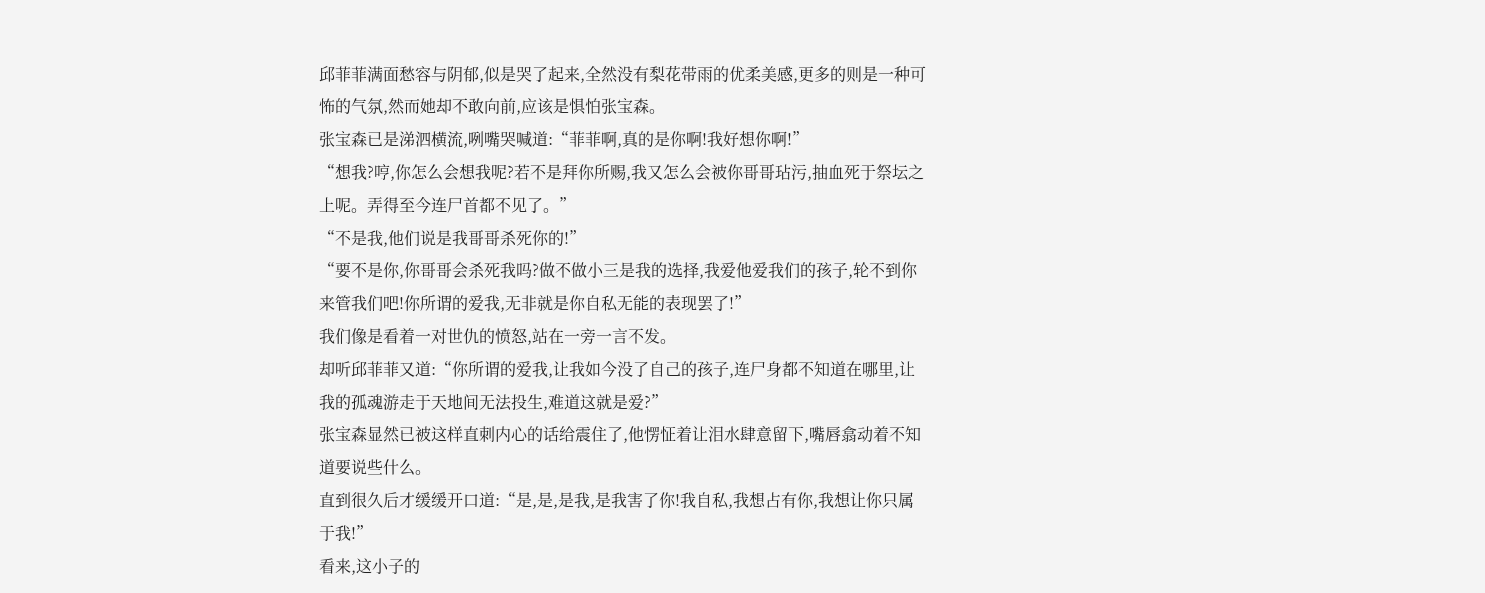邱菲菲满面愁容与阴郁,似是哭了起来,全然没有梨花带雨的优柔美感,更多的则是一种可怖的气氛,然而她却不敢向前,应该是惧怕张宝森。
张宝森已是涕泗横流,咧嘴哭喊道:“菲菲啊,真的是你啊!我好想你啊!”
“想我?哼,你怎么会想我呢?若不是拜你所赐,我又怎么会被你哥哥玷污,抽血死于祭坛之上呢。弄得至今连尸首都不见了。”
“不是我,他们说是我哥哥杀死你的!”
“要不是你,你哥哥会杀死我吗?做不做小三是我的选择,我爱他爱我们的孩子,轮不到你来管我们吧!你所谓的爱我,无非就是你自私无能的表现罢了!”
我们像是看着一对世仇的愤怒,站在一旁一言不发。
却听邱菲菲又道:“你所谓的爱我,让我如今没了自己的孩子,连尸身都不知道在哪里,让我的孤魂游走于天地间无法投生,难道这就是爱?”
张宝森显然已被这样直刺内心的话给震住了,他愣怔着让泪水肆意留下,嘴唇翕动着不知道要说些什么。
直到很久后才缓缓开口道:“是,是,是我,是我害了你!我自私,我想占有你,我想让你只属于我!”
看来,这小子的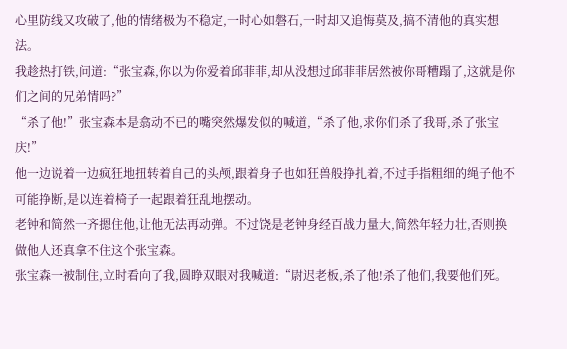心里防线又攻破了,他的情绪极为不稳定,一时心如磐石,一时却又追悔莫及,搞不清他的真实想法。
我趁热打铁,问道:“张宝森,你以为你爱着邱菲菲,却从没想过邱菲菲居然被你哥糟蹋了,这就是你们之间的兄弟情吗?”
“杀了他!”张宝森本是翕动不已的嘴突然爆发似的喊道,“杀了他,求你们杀了我哥,杀了张宝庆!”
他一边说着一边疯狂地扭转着自己的头颅,跟着身子也如狂兽般挣扎着,不过手指粗细的绳子他不可能挣断,是以连着椅子一起跟着狂乱地摆动。
老钟和简然一齐摁住他,让他无法再动弹。不过饶是老钟身经百战力量大,简然年轻力壮,否则换做他人还真拿不住这个张宝森。
张宝森一被制住,立时看向了我,圆睁双眼对我喊道:“尉迟老板,杀了他!杀了他们,我要他们死。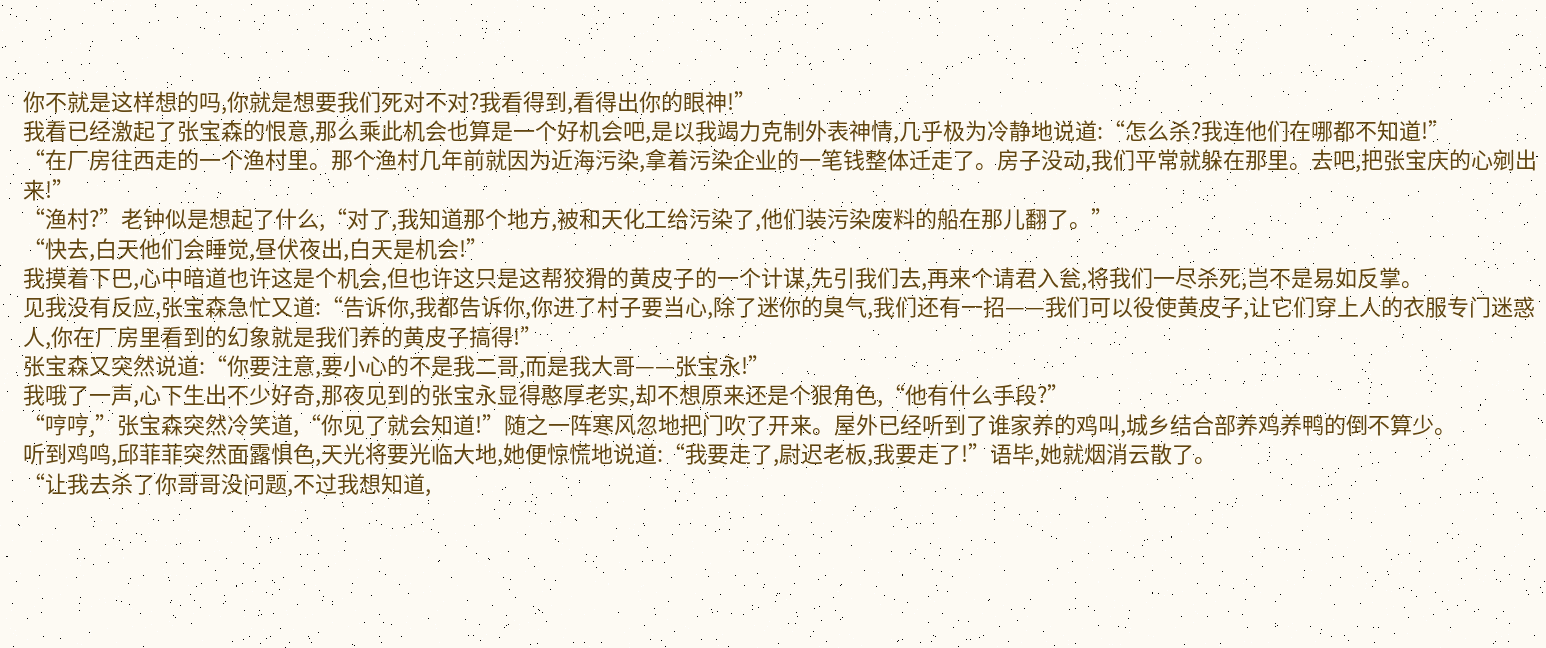你不就是这样想的吗,你就是想要我们死对不对?我看得到,看得出你的眼神!”
我看已经激起了张宝森的恨意,那么乘此机会也算是一个好机会吧,是以我竭力克制外表神情,几乎极为冷静地说道:“怎么杀?我连他们在哪都不知道!”
“在厂房往西走的一个渔村里。那个渔村几年前就因为近海污染,拿着污染企业的一笔钱整体迁走了。房子没动,我们平常就躲在那里。去吧,把张宝庆的心剜出来!”
“渔村?”老钟似是想起了什么,“对了,我知道那个地方,被和天化工给污染了,他们装污染废料的船在那儿翻了。”
“快去,白天他们会睡觉,昼伏夜出,白天是机会!”
我摸着下巴,心中暗道也许这是个机会,但也许这只是这帮狡猾的黄皮子的一个计谋,先引我们去,再来个请君入瓮,将我们一尽杀死,岂不是易如反掌。
见我没有反应,张宝森急忙又道:“告诉你,我都告诉你,你进了村子要当心,除了迷你的臭气,我们还有一招——我们可以役使黄皮子,让它们穿上人的衣服专门迷惑人,你在厂房里看到的幻象就是我们养的黄皮子搞得!”
张宝森又突然说道:“你要注意,要小心的不是我二哥,而是我大哥——张宝永!”
我哦了一声,心下生出不少好奇,那夜见到的张宝永显得憨厚老实,却不想原来还是个狠角色,“他有什么手段?”
“哼哼,”张宝森突然冷笑道,“你见了就会知道!”随之一阵寒风忽地把门吹了开来。屋外已经听到了谁家养的鸡叫,城乡结合部养鸡养鸭的倒不算少。
听到鸡鸣,邱菲菲突然面露惧色,天光将要光临大地,她便惊慌地说道:“我要走了,尉迟老板,我要走了!”语毕,她就烟消云散了。
“让我去杀了你哥哥没问题,不过我想知道,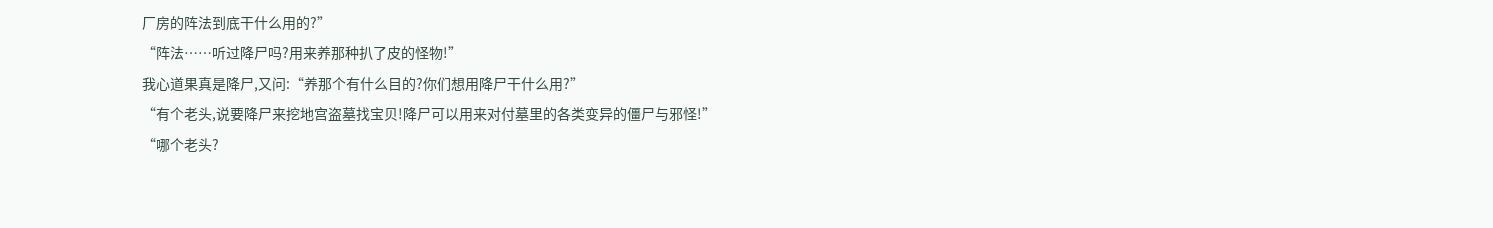厂房的阵法到底干什么用的?”
“阵法……听过降尸吗?用来养那种扒了皮的怪物!”
我心道果真是降尸,又问:“养那个有什么目的?你们想用降尸干什么用?”
“有个老头,说要降尸来挖地宫盗墓找宝贝!降尸可以用来对付墓里的各类变异的僵尸与邪怪!”
“哪个老头?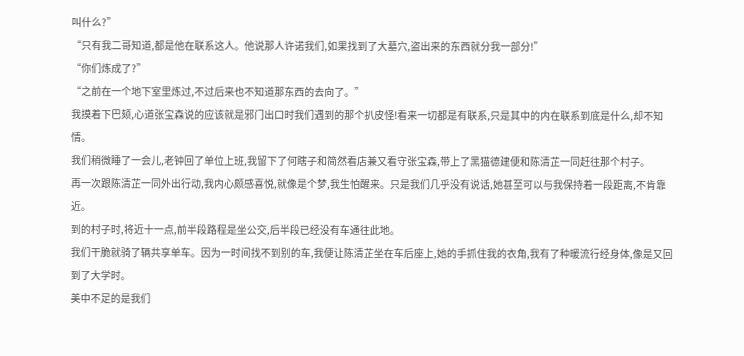叫什么?”
“只有我二哥知道,都是他在联系这人。他说那人许诺我们,如果找到了大墓穴,盗出来的东西就分我一部分!”
“你们炼成了?”
“之前在一个地下室里炼过,不过后来也不知道那东西的去向了。”
我摸着下巴颏,心道张宝森说的应该就是邪门出口时我们遇到的那个扒皮怪!看来一切都是有联系,只是其中的内在联系到底是什么,却不知情。
我们稍微睡了一会儿,老钟回了单位上班,我留下了何瞎子和简然看店兼又看守张宝森,带上了黑猫德建便和陈清芷一同赶往那个村子。
再一次跟陈清芷一同外出行动,我内心颇感喜悦,就像是个梦,我生怕醒来。只是我们几乎没有说话,她甚至可以与我保持着一段距离,不肯靠近。
到的村子时,将近十一点,前半段路程是坐公交,后半段已经没有车通往此地。
我们干脆就骑了辆共享单车。因为一时间找不到别的车,我便让陈清芷坐在车后座上,她的手抓住我的衣角,我有了种暖流行经身体,像是又回到了大学时。
美中不足的是我们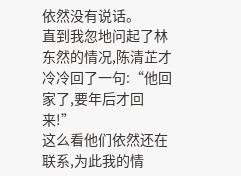依然没有说话。
直到我忽地问起了林东然的情况,陈清芷才冷冷回了一句:“他回家了,要年后才回来!”
这么看他们依然还在联系,为此我的情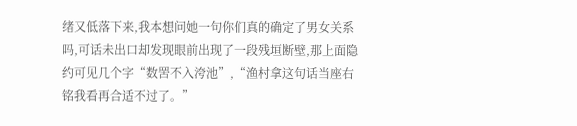绪又低落下来,我本想问她一句你们真的确定了男女关系吗,可话未出口却发现眼前出现了一段残垣断壁,那上面隐约可见几个字“数罟不入洿池”,“渔村拿这句话当座右铭我看再合适不过了。”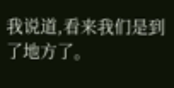我说道,看来我们是到了地方了。